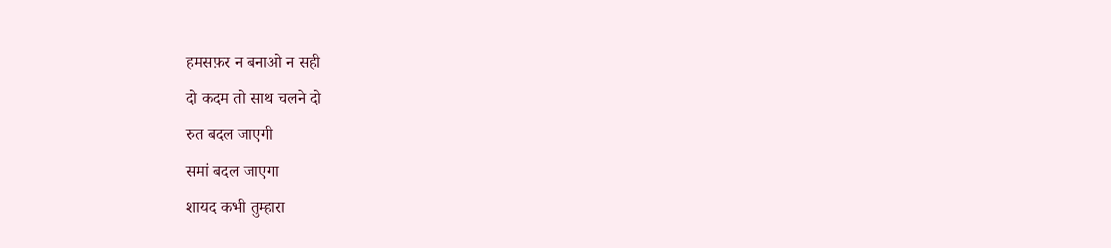हमसफ़र न बनाओ न सही
दो कदम तो साथ चलने दो
रुत बदल जाएगी
समां बदल जाएगा
शायद कभी तुम्हारा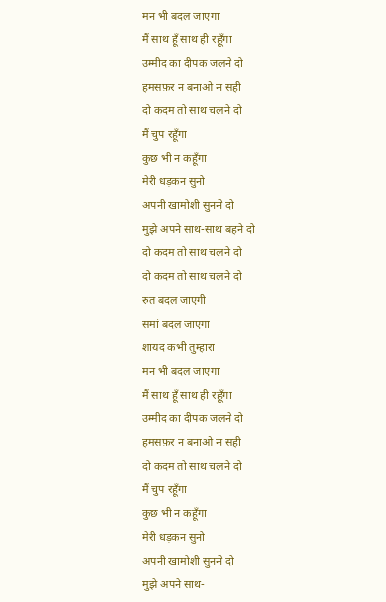मन भी बदल जाएगा
मैं साथ हूँ साथ ही रहूँगा
उम्मीद का दीपक जलने दो
हमसफ़र न बनाओ न सही
दो कदम तो साथ चलने दो
मैं चुप रहूँगा
कुछ भी न कहूँगा
मेरी धड़कन सुनो
अपनी खामोशी सुनने दो
मुझे अपने साथ-साथ बहने दो
दो कदम तो साथ चलने दो
दो कदम तो साथ चलने दो
रुत बदल जाएगी
समां बदल जाएगा
शायद कभी तुम्हारा
मन भी बदल जाएगा
मैं साथ हूँ साथ ही रहूँगा
उम्मीद का दीपक जलने दो
हमसफ़र न बनाओ न सही
दो कदम तो साथ चलने दो
मैं चुप रहूँगा
कुछ भी न कहूँगा
मेरी धड़कन सुनो
अपनी खामोशी सुनने दो
मुझे अपने साथ-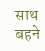साथ बहने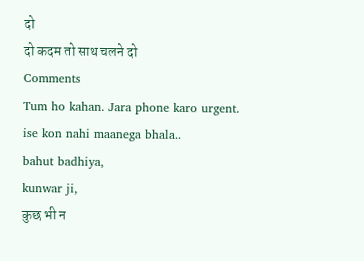दो
दो कदम तो साथ चलने दो
Comments
Tum ho kahan. Jara phone karo urgent.
ise kon nahi maanega bhala..
bahut badhiya,
kunwar ji,
कुछ भी न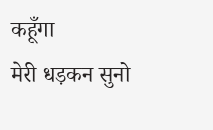कहूँगा
मेरी धड़कन सुनो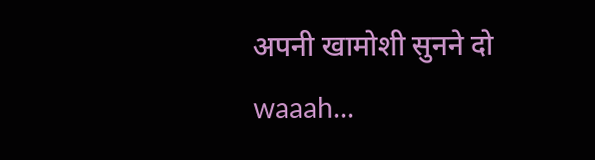अपनी खामोशी सुनने दो
waaah...